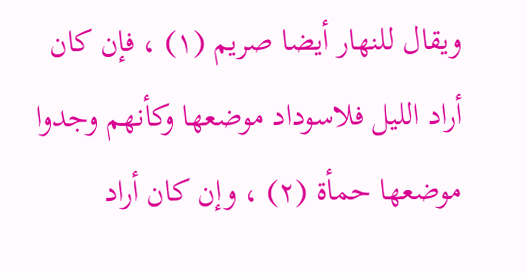ويقال للنهار أيضا صريم (١) ، فإن كان أراد الليل فلاسوداد موضعها وكأنهم وجدوا موضعها حمأة (٢) ، وإن كان أراد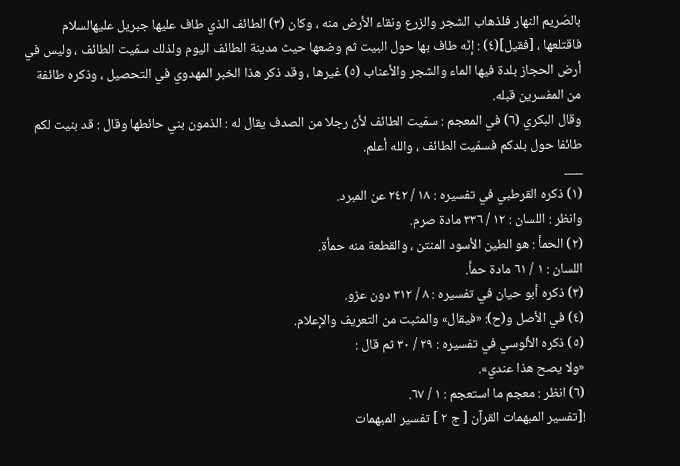بالصّريم النهار فلذهاب الشجر والزرع ونقاء الأرض منه ، وكان (٣) الطائف الذي طاف عليها جبريل عليهالسلام فاقتلعها ، [فقيل](٤) : إنّه طاف بها حول البيت ثم وضعها حيث مدينة الطائف اليوم ولذلك سمّيت الطائف ، وليس في أرض الحجاز بلدة فيها الماء والشجر والأعناب (٥) غيرها ، وقد ذكر هذا الخبر المهدوي في التحصيل ، وذكره طائفة من المفسرين قبله.
وقال البكري (٦) في المعجم : سمّيت الطائف لأنّ رجلا من الصدف يقال له : الذمون بني حائطها وقال : قد بنيت لكم طائفا حول بلدكم فسمّيت الطائف ، والله أعلم.
___
(١) ذكره القرطبي في تفسيره : ١٨ / ٢٤٢ عن المبرد.
وانظر : اللسان : ١٢ / ٣٣٦ مادة صرم.
(٢) الحمأ : هو الطين الأسود المنتن ، والقطعة منه حمأة.
اللسان : ١ / ٦١ مادة حمأ.
(٣) ذكره أبو حيان في تفسيره : ٨ / ٣١٢ دون عزو.
(٤) في الأصل و(ح): «فيقال» والمثبت من التعريف والإعلام.
(٥) ذكره الألوسي في تفسيره : ٢٩ / ٣٠ ثم قال :
«ولا يصح هذا عندي».
(٦) انظر : معجم ما استعجم : ١ / ٦٧.
![تفسير المبهمات القرآن [ ج ٢ ] تفسير المبهمات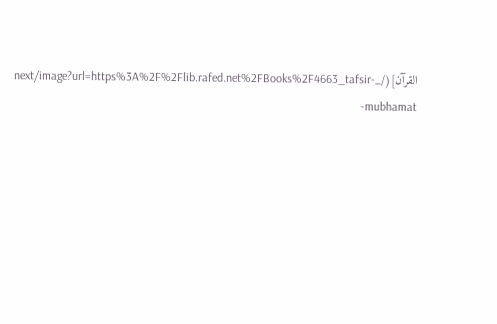القرآن](/_next/image?url=https%3A%2F%2Flib.rafed.net%2FBooks%2F4663_tafsir-mubhamat-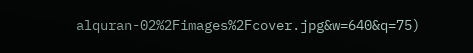alquran-02%2Fimages%2Fcover.jpg&w=640&q=75)